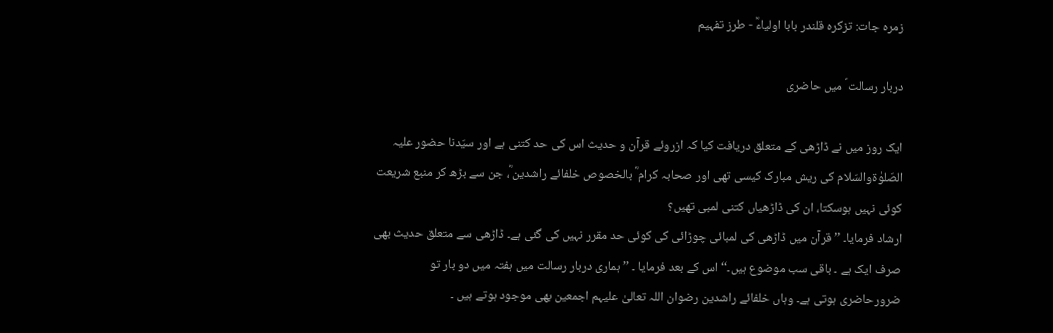زمرہ جات: تزکرہ قلندر بابا اولیاءؒ - طرز تفہیم

دربار رسالت ؐ میں حاضری

ایک روز میں نے ڈاڑھی کے متعلق دریافت کیا کہ ازروئے قرآن و حدیث اس کی حد کتنی ہے اور سیّدنا حضور علیہ الصّلوٰۃوالسّلام کی ریش مبارک کیسی تھی اور صحابہ کرام ؓ بالخصوص خلفائے راشدین ؓ، جن سے بڑھ کر منبع شریعت کوئی نہیں ہوسکتا، ان کی ڈاڑھیاں کتنی لمبی تھیں؟
ارشاد فرمایا۔ ’’ قرآن میں ڈاڑھی کی لمبائی چوڑائی کی کوئی حد مقرر نہیں کی گئی ہے۔ ڈاڑھی سے متعلق حدیث بھی صرف ایک ہے ۔ باقی سب موضوع ہیں۔‘‘ اس کے بعد فرمایا ۔ ’’ ہماری دربار رسالت میں ہفتہ میں دو بار تو ضرورحاضری ہوتی ہے۔ وہاں خلفائے راشدین رضوان اللہ تعالیٰ علیہم اجمعین بھی موجود ہوتے ہیں ۔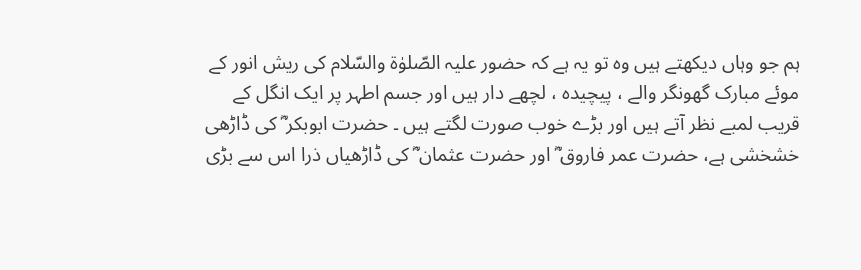ہم جو وہاں دیکھتے ہیں وہ تو یہ ہے کہ حضور علیہ الصّلوٰۃ والسّلام کی ریش انور کے موئے مبارک گھونگر والے ، پیچیدہ ، لچھے دار ہیں اور جسم اطہر پر ایک انگل کے قریب لمبے نظر آتے ہیں اور بڑے خوب صورت لگتے ہیں ۔ حضرت ابوبکر ؓ کی ڈاڑھی خشخشی ہے، حضرت عمر فاروق ؓ اور حضرت عثمان ؓ کی ڈاڑھیاں ذرا اس سے بڑی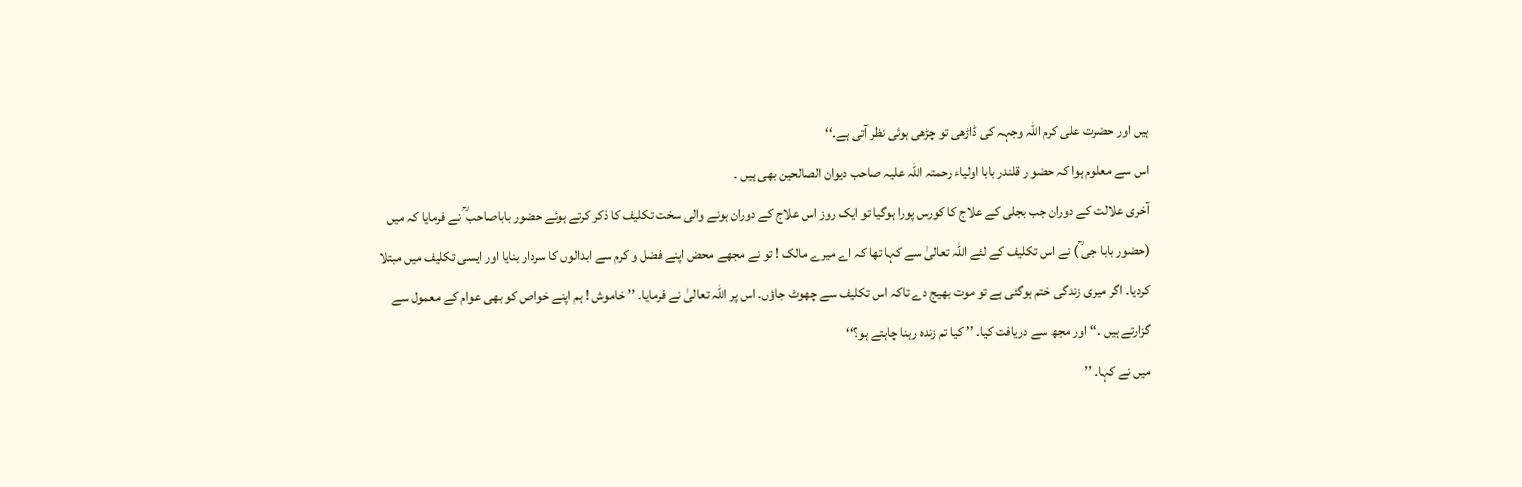ہیں اور حضرت علی کرم اللہ وجہہ کی ڈاڑھی تو چڑھی ہوئی نظر آتی ہے۔‘‘
اس سے معلوم ہوا کہ حضو ر قلندر بابا اولیاء رحمتہ اللہ علیہ صاحب دیوان الصالحین بھی ہیں ۔
آخری علالت کے دوران جب بجلی کے علاج کا کورس پورا ہوگیا تو ایک روز اس علاج کے دوران ہونے والی سخت تکلیف کا ذکر کرتے ہوئے حضور باباصاحب ؒ نے فرمایا کہ میں (حضور بابا جی ؒ) نے اس تکلیف کے لئے اللہ تعالیٰ سے کہا تھا کہ اے میرے مالک ! تو نے مجھے محض اپنے فضل و کرم سے ابدالوں کا سردار بنایا اور ایسی تکلیف میں مبتلا کردیا۔ اگر میری زندگی ختم ہوگئی ہے تو موت بھیج دے تاکہ اس تکلیف سے چھوٹ جاؤں۔ اس پر اللہ تعالیٰ نے فرمایا۔ ’’ خاموش ! ہم اپنے خواص کو بھی عوام کے معمول سے گزارتے ہیں ۔‘‘ اور مجھ سے دریافت کیا۔ ’’ کیا تم زندہ رہنا چاہتے ہو؟‘‘
میں نے کہا۔ ’’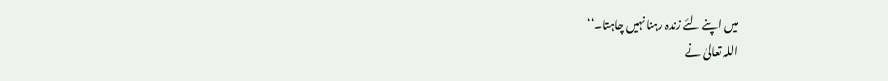میں اپنے لئے زندہ رہنا نہیں چاہتا۔‘‘
اللہ تعالیٰ نے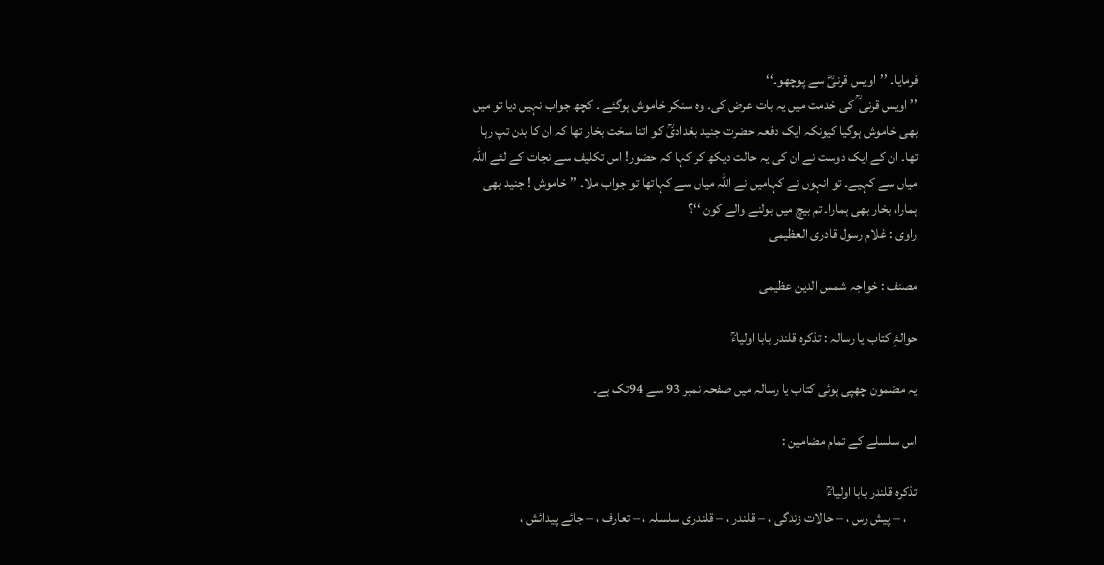فرمایا۔ ’’اویس قرنیؓ سے پوچھو۔‘‘
’’ اویس قرنی ؒ کی خدمت میں یہ بات عرض کی۔ وہ سنکر خاموش ہوگئے ۔ کچھ جواب نہیں دیا تو میں بھی خاموش ہوگیا کیونکہ ایک دفعہ حضرت جنید بغدادیؒ کو اتنا سخت بخار تھا کہ ان کا بدن تپ رہا تھا۔ ان کے ایک دوست نے ان کی یہ حالت دیکھ کر کہا کہ حضور! اس تکلیف سے نجات کے لئے اللہ میاں سے کہیے۔ تو انہوں نے کہامیں نے اللہ میاں سے کہاتھا تو جواب ملا۔ ’’ خاموش ! جنید بھی ہمارا، بخار بھی ہمارا۔ تم بیچ میں بولنے والے کون ‘‘؟
راوی : غلام رسول قادری العظیمی

مصنف : خواجہ شمس الدین عظیمی

حوالۂِ کتاب یا رسالہ : تذکرہ قلندر بابا اولیاءؒ

یہ مضمون چھپی ہوئی کتاب یا رسالہ میں صفحہ نمبر 93 سے 94تک ہے۔

اس سلسلے کے تمام مضامین :

تذکرہ قلندر بابا اولیاءؒ
    ، – پیش رس ، – حالات زندگی ، – قلندر ، – قلندری سلسلہ ، – تعارف ، – جائے پیدائش ،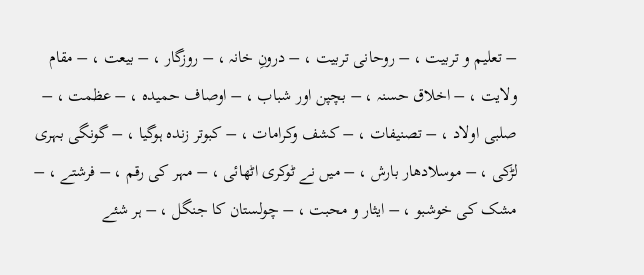– تعلیم و تربیت ، – روحانی تربیت ، – درونِ خانہ ، – روزگار ، – بیعت ، – مقام ولایت ، – اخلاق حسنہ ، – بچپن اور شباب ، – اوصاف حمیدہ ، – عظمت ، – صلبی اولاد ، – تصنیفات ، – کشف وکرامات ، – کبوتر زندہ ہوگیا ، – گونگی بہری لڑکی ، – موسلادھار بارش ، – میں نے ٹوکری اٹھائی ، – مہر کی رقم ، – فرشتے ، – مشک کی خوشبو ، – ایثار و محبت ، – چولستان کا جنگل ، – ہر شئے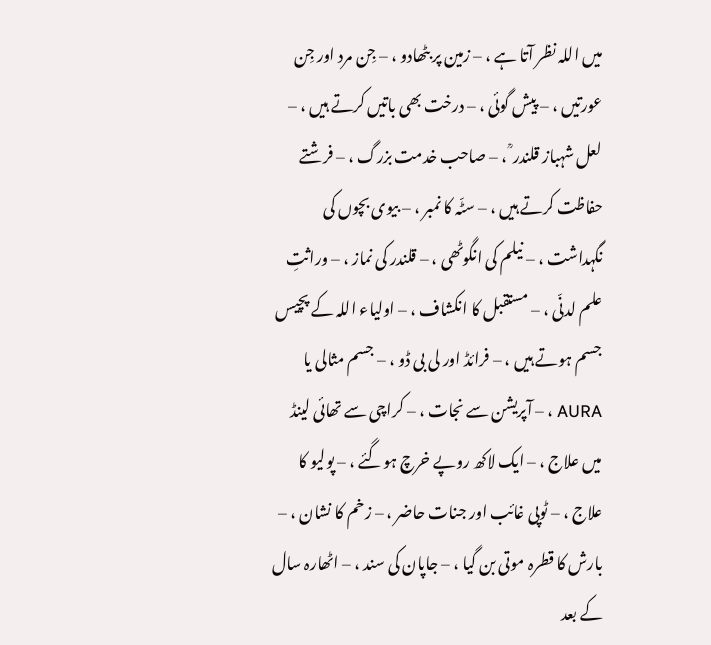میں اللہ نظر آتا ہے ، – زمین پر بٹھادو ، – جِن مرد اور جِن عورتیں ، – پیش گوئی ، – درخت بھی باتیں کرتے ہیں ، – لعل شہباز قلندر ؒ ، – صاحب خدمت بزرگ ، – فرشتے حفاظت کرتے ہیں ، – سٹّہ کا نمبر ، – بیوی بچوں کی نگہداشت ، – نیلم کی انگوٹھی ، – قلندر کی نماز ، – وراثتِ علم لدنّی ، – مستقبل کا انکشاف ، – اولیاء اللہ کے پچیس جسم ہوتے ہیں ، – فرائڈ اور لی بی ڈو ، – جسم مثالی یا AURA ، – آپریشن سے نجات ، – کراچی سے تھائی لینڈ میں علاج ، – ایک لاکھ روپے خرچ ہوگئے ، – پولیو کا علاج ، – ٹوپی غائب اور جنات حاضر ، – زخم کا نشان ، – بارش کا قطرہ موتی بن گیا ، – جاپان کی سند ، – اٹھارہ سال کے بعد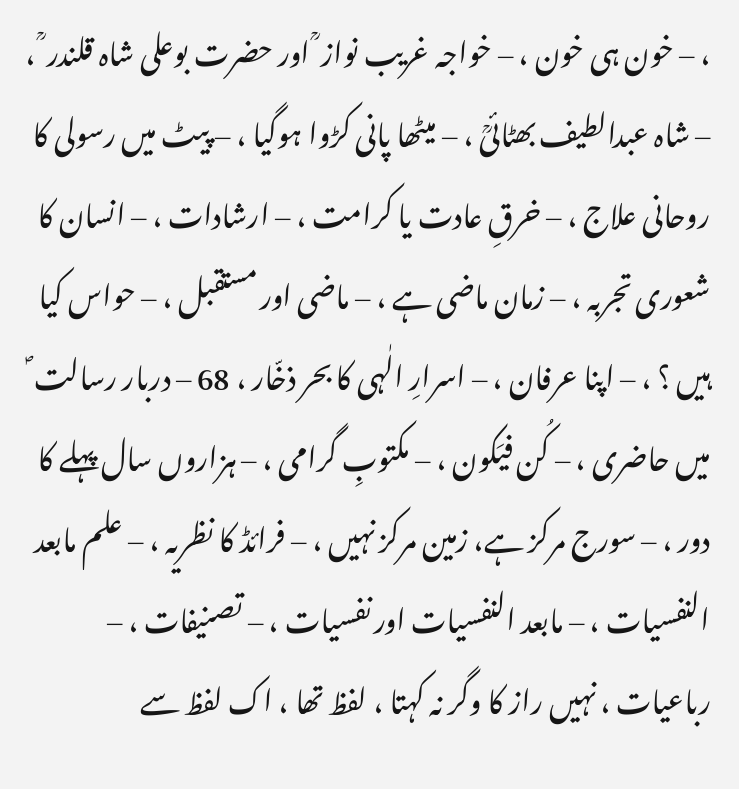، – خون ہی خون ، – خواجہ غریب نواز ؒ اور حضرت بوعلی شاہ قلندر ؒ ، – شاہ عبدالطیف بھٹائیؒ ، – میٹھا پانی کڑوا ہوگیا ، – پیٹ میں رسولی کا روحانی علاج ، – خرقِ عادت یا کرامت ، – ارشادات ، – انسان کا شعوری تجربہ ، – زمان ماضی ہے ، – ماضی اور مستقبل ، – حواس کیا ہیں ؟ ، – اپنا عرفان ، – اسرارِ الٰہی کا بحر ذخّار ، 68 – دربار رسالت ؐ میں حاضری ، – کُن فیَکون ، – مکتوبِ گرامی ، – ہزاروں سال پہلے کا دور ، – سورج مرکز ہے، زمین مرکز نہیں ، – فرائڈ کا نظریہ ، – علم مابعد النفسیات ، – مابعد النفسیات اور نفسیات ، – تصنیفات ، – رباعیات ، نہیں راز کا وگر نہ کہتا ، لفظ تھا ، اک لفظ سے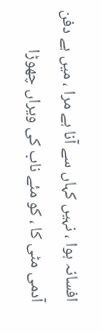افسانہ ہوا ، نہیں کہاں سے آنا ہے مرا ، میں ہے دفن آدمی مٹی کا ، کو مئے ناب کی ویراں چھوڑا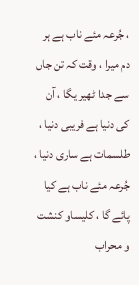، جُرعہ مئے ناب ہے ہر دم میرا ، وقت کہ تن جاں سے جدا ٹھیر یگا ، آن کی دنیا ہے فریبی دنیا ، طلسمات ہے ساری دنیا ، جُرعہ مئے ناب ہے کیا پائے گا ، کلیساو کنشت و محراب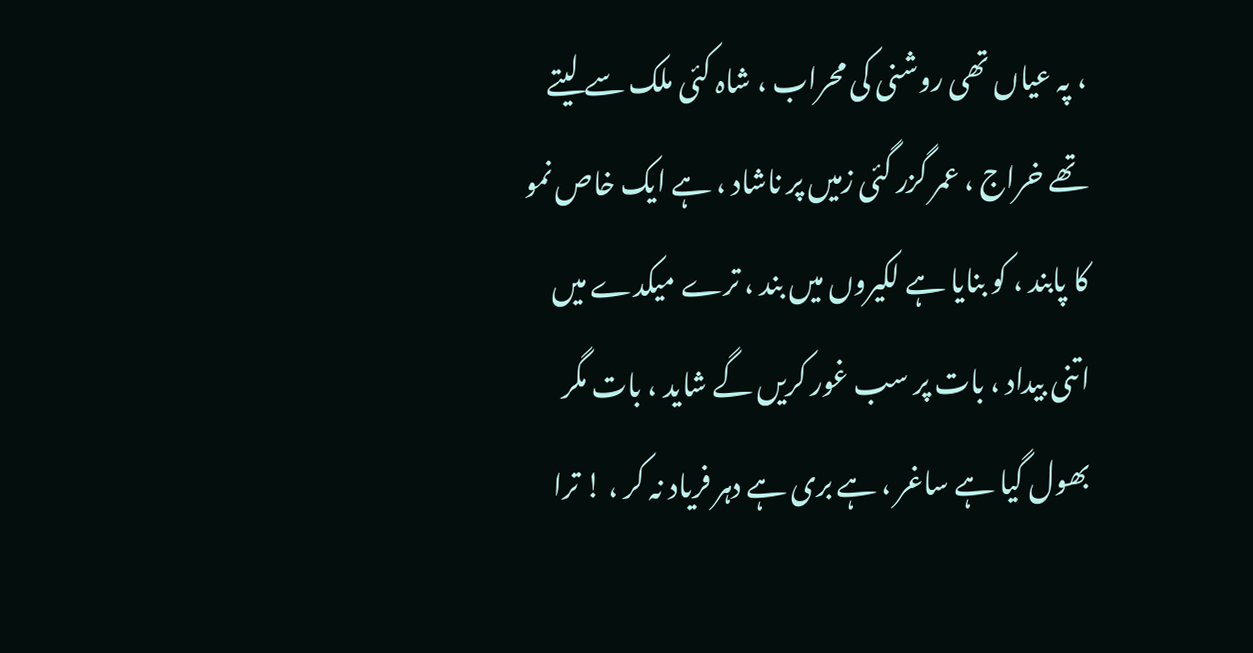، پہ عیاں تھی روشنی کی محراب ، شاہ کئی ملک سے لیتے تھے خراج ، عمر گزر گئی زمیں پر ناشاد ، ہے ایک خاص نمو کا پابند ، کو بنایا ہے لکیروں میں بند ، ترے میکدے میں اتنی بیداد ، بات پر سب غور کریں گے شاید ، بات مگر بھول گیا ہے ساغر ، ہے بری ہے دہر فریاد نہ کر ، ! ترا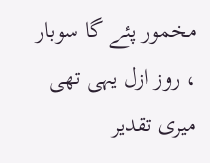مخمور پئے گا سوبار ، روز ازل یہی تھی میری تقدیر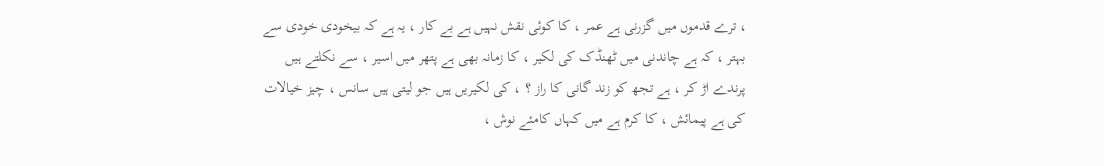، ترے قدموں میں گزرنی ہے عمر ، کا کوئی نقش نہیں ہے بے کار ، یہ ہے کہ بیخودی خودی سے بہتر ، کہ ہے چاندنی میں ٹھنڈک کی لکیر ، کا زمانہ بھی ہے پتھر میں اسیر ، سے نکلتے ہیں پرندے اڑ کر ، ہے تجھ کو زند گانی کا راز ؟ ، کی لکیریں ہیں جو لیتی ہیں سانس ، چیز خیالات کی ہے پیمائش ، کا کرم ہے میں کہاں کامئے نوش ،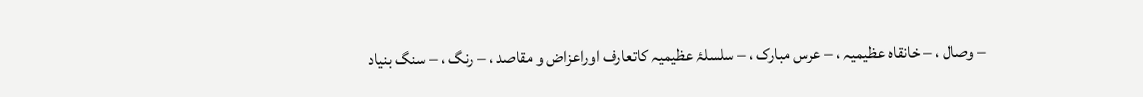– وصال ، – خانقاہ عظیمیہ ، – عرس مبارک ، – سلسلۂ عظیمیہ کاتعارف اوراعزاض و مقاصد ، – رنگ ، – سنگ بنیاد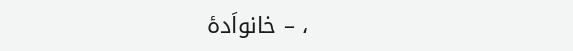، – خانواَدۂ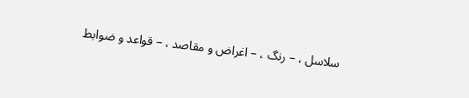سلاسل ، – رنگ ، – اغراض و مقاصد ، – قواعد و ضوابط